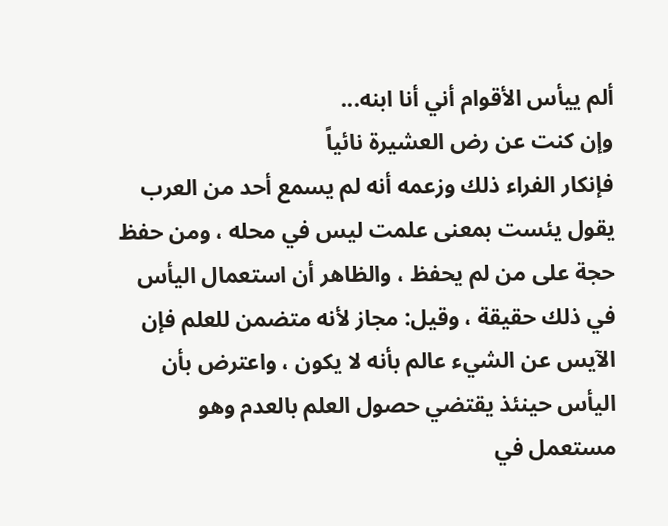ألم ييأس الأقوام أني أنا ابنه...
وإن كنت عن رض العشيرة نائياً
فإنكار الفراء ذلك وزعمه أنه لم يسمع أحد من العرب يقول يئست بمعنى علمت ليس في محله ، ومن حفظ حجة على من لم يحفظ ، والظاهر أن استعمال اليأس في ذلك حقيقة ، وقيل: مجاز لأنه متضمن للعلم فإن الآيس عن الشيء عالم بأنه لا يكون ، واعترض بأن اليأس حينئذ يقتضي حصول العلم بالعدم وهو مستعمل في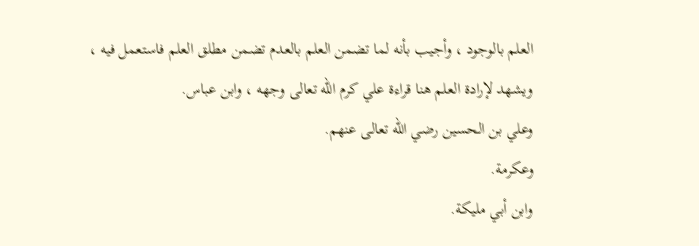العلم بالوجود ، وأجيب بأنه لما تضمن العلم بالعدم تضمن مطلق العلم فاستعمل فيه ، ويشهد لإرادة العلم هنا قراءة علي كرم الله تعالى وجهه ، وابن عباس.
وعلي بن الحسين رضي الله تعالى عنهم.
وعكرمة.
وابن أبي مليكة.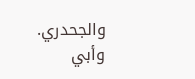والجحدري.
وأبي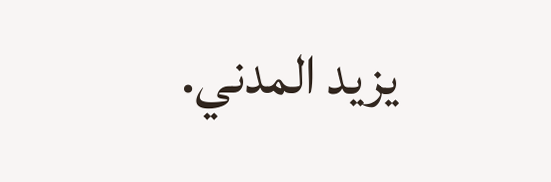يزيد المدني.